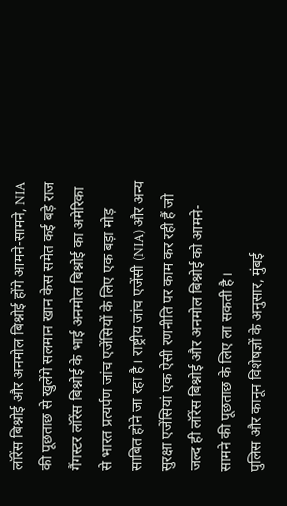लॉरेंस बिश्नोई और अनमोल बिश्नोई होंगे आमने-सामने, NIA की पूछताछ से खुलेंगे सलमान खान केस समेत कई बड़े राज
गैंगस्टर लॉरेंस बिश्नोई के भाई अनमोल बिश्नोई का अमेरिका से भारत प्रत्यर्पण जांच एजेंसियों के लिए एक बड़ा मोड़ साबित होने जा रहा है। राष्ट्रीय जांच एजेंसी (NIA) और अन्य सुरक्षा एजेंसियां एक ऐसी रणनीति पर काम कर रही हैं जो जल्द ही लॉरेंस बिश्नोई और अनमोल बिश्नोई को आमने-सामने की पूछताछ के लिए ला सकती है।
पुलिस और कानून विशेषज्ञों के अनुसार, मुंबई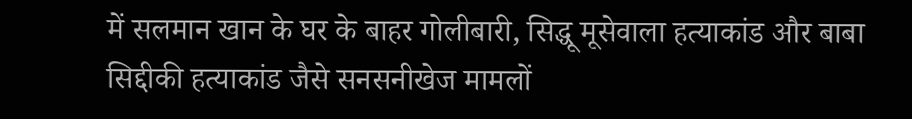में सलमान खान के घर के बाहर गोलीबारी, सिद्धू मूसेवाला हत्याकांड और बाबा सिद्दीकी हत्याकांड जैसे सनसनीखेज मामलों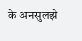के अनसुलझे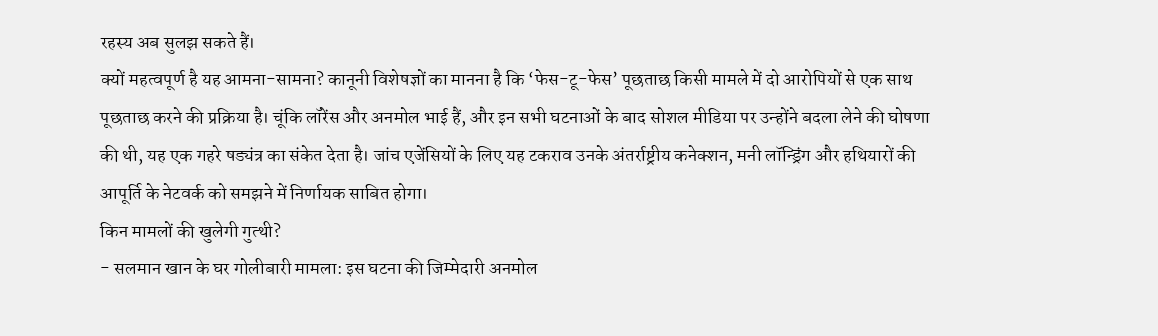रहस्य अब सुलझ सकते हैं।
क्यों महत्वपूर्ण है यह आमना-सामना? कानूनी विशेषज्ञों का मानना है कि ‘फेस-टू-फेस’ पूछताछ किसी मामले में दो आरोपियों से एक साथ पूछताछ करने की प्रक्रिया है। चूंकि लॉरेंस और अनमोल भाई हैं, और इन सभी घटनाओं के बाद सोशल मीडिया पर उन्होंने बदला लेने की घोषणा की थी, यह एक गहरे षड्यंत्र का संकेत देता है। जांच एजेंसियों के लिए यह टकराव उनके अंतर्राष्ट्रीय कनेक्शन, मनी लॉन्ड्रिंग और हथियारों की आपूर्ति के नेटवर्क को समझने में निर्णायक साबित होगा।
किन मामलों की खुलेगी गुत्थी?
- सलमान खान के घर गोलीबारी मामला: इस घटना की जिम्मेदारी अनमोल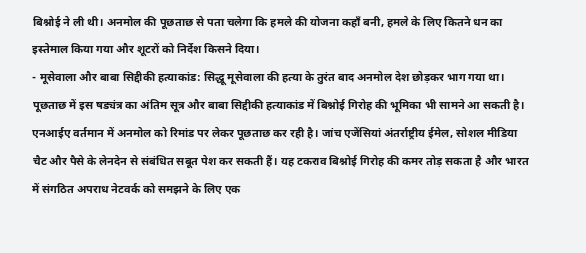बिश्नोई ने ली थी। अनमोल की पूछताछ से पता चलेगा कि हमले की योजना कहाँ बनी, हमले के लिए कितने धन का इस्तेमाल किया गया और शूटरों को निर्देश किसने दिया।
- मूसेवाला और बाबा सिद्दीकी हत्याकांड: सिद्धू मूसेवाला की हत्या के तुरंत बाद अनमोल देश छोड़कर भाग गया था। पूछताछ में इस षड्यंत्र का अंतिम सूत्र और बाबा सिद्दीकी हत्याकांड में बिश्नोई गिरोह की भूमिका भी सामने आ सकती है।
एनआईए वर्तमान में अनमोल को रिमांड पर लेकर पूछताछ कर रही है। जांच एजेंसियां अंतर्राष्ट्रीय ईमेल, सोशल मीडिया चैट और पैसे के लेनदेन से संबंधित सबूत पेश कर सकती हैं। यह टकराव बिश्नोई गिरोह की कमर तोड़ सकता है और भारत में संगठित अपराध नेटवर्क को समझने के लिए एक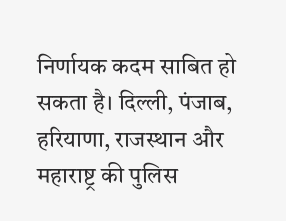निर्णायक कदम साबित हो सकता है। दिल्ली, पंजाब, हरियाणा, राजस्थान और महाराष्ट्र की पुलिस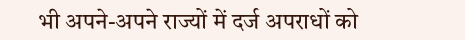भी अपने-अपने राज्यों में दर्ज अपराधों को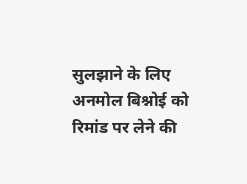सुलझाने के लिए अनमोल बिश्नोई को रिमांड पर लेने की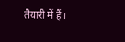तैयारी में हैं।